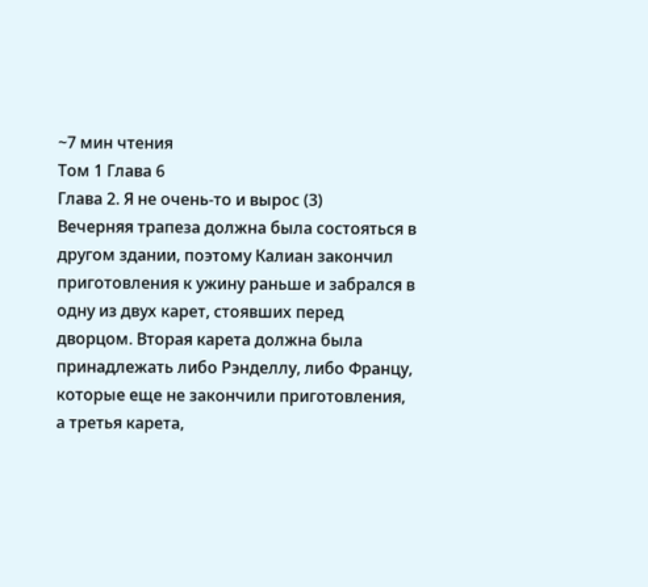~7 мин чтения
Том 1 Глава 6
Глава 2. Я не очень-то и вырос (3)
Вечерняя трапеза должна была состояться в другом здании, поэтому Калиан закончил приготовления к ужину раньше и забрался в одну из двух карет, стоявших перед дворцом. Вторая карета должна была принадлежать либо Рэнделлу, либо Францу, которые еще не закончили приготовления, а третья карета,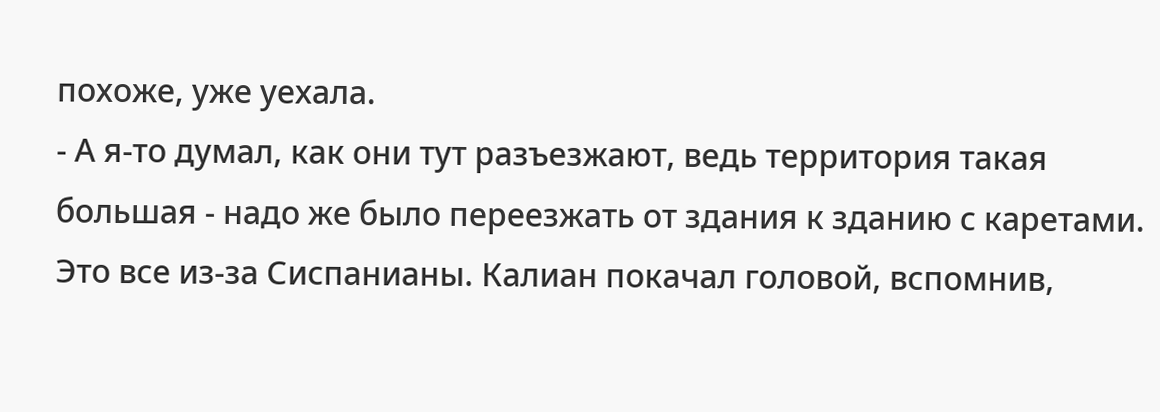похоже, уже уехала.
- А я-то думал, как они тут разъезжают, ведь территория такая большая - надо же было переезжать от здания к зданию с каретами.
Это все из-за Сиспанианы. Калиан покачал головой, вспомнив,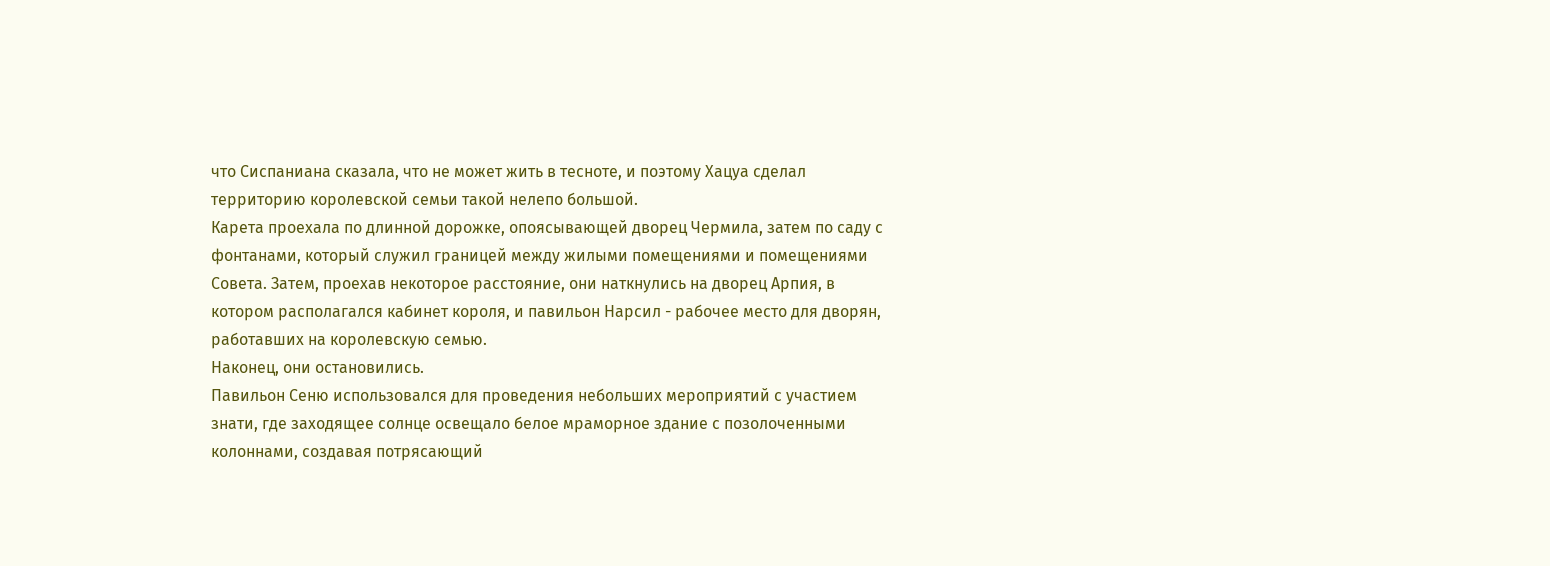что Сиспаниана сказала, что не может жить в тесноте, и поэтому Хацуа сделал территорию королевской семьи такой нелепо большой.
Карета проехала по длинной дорожке, опоясывающей дворец Чермила, затем по саду с фонтанами, который служил границей между жилыми помещениями и помещениями Совета. Затем, проехав некоторое расстояние, они наткнулись на дворец Арпия, в котором располагался кабинет короля, и павильон Нарсил - рабочее место для дворян, работавших на королевскую семью.
Наконец, они остановились.
Павильон Сеню использовался для проведения небольших мероприятий с участием знати, где заходящее солнце освещало белое мраморное здание с позолоченными колоннами, создавая потрясающий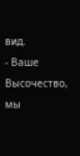вид.
- Ваше Высочество, мы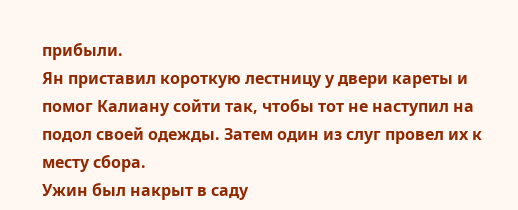прибыли.
Ян приставил короткую лестницу у двери кареты и помог Калиану сойти так, чтобы тот не наступил на подол своей одежды. Затем один из слуг провел их к месту сбора.
Ужин был накрыт в саду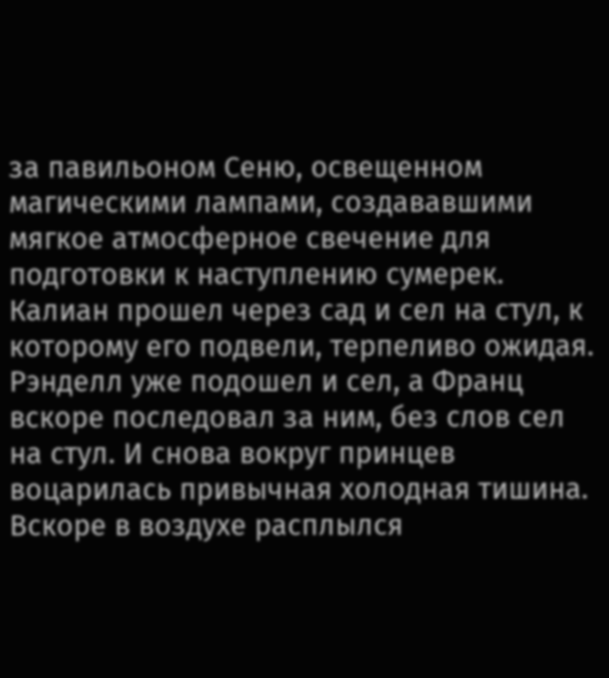за павильоном Сеню, освещенном магическими лампами, создававшими мягкое атмосферное свечение для подготовки к наступлению сумерек.
Калиан прошел через сад и сел на стул, к которому его подвели, терпеливо ожидая. Рэнделл уже подошел и сел, а Франц вскоре последовал за ним, без слов сел на стул. И снова вокруг принцев воцарилась привычная холодная тишина.
Вскоре в воздухе расплылся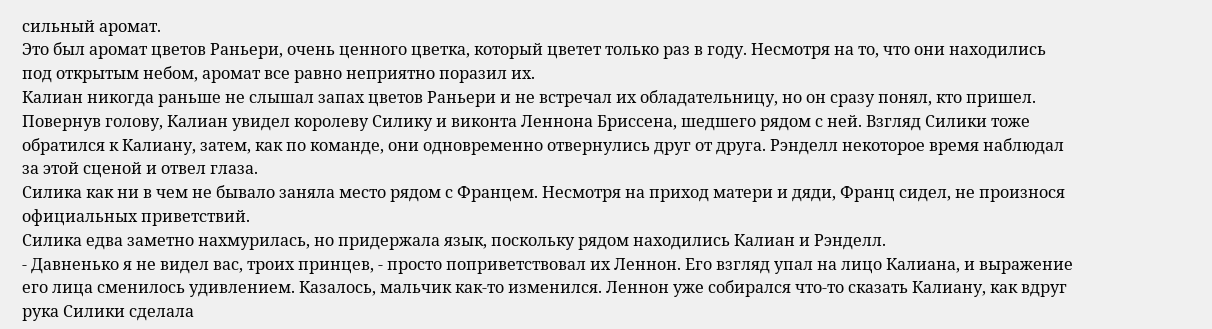сильный аромат.
Это был аромат цветов Раньери, очень ценного цветка, который цветет только раз в году. Несмотря на то, что они находились под открытым небом, аромат все равно неприятно поразил их.
Калиан никогда раньше не слышал запах цветов Раньери и не встречал их обладательницу, но он сразу понял, кто пришел.
Повернув голову, Калиан увидел королеву Силику и виконта Леннона Бриссена, шедшего рядом с ней. Взгляд Силики тоже обратился к Калиану, затем, как по команде, они одновременно отвернулись друг от друга. Рэнделл некоторое время наблюдал за этой сценой и отвел глаза.
Силика как ни в чем не бывало заняла место рядом с Францем. Несмотря на приход матери и дяди, Франц сидел, не произнося официальных приветствий.
Силика едва заметно нахмурилась, но придержала язык, поскольку рядом находились Калиан и Рэнделл.
- Давненько я не видел вас, троих принцев, - просто поприветствовал их Леннон. Его взгляд упал на лицо Калиана, и выражение его лица сменилось удивлением. Казалось, мальчик как-то изменился. Леннон уже собирался что-то сказать Калиану, как вдруг рука Силики сделала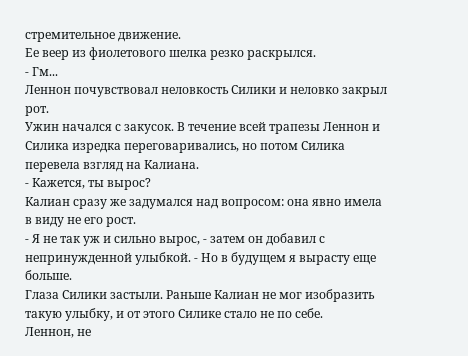стремительное движение.
Ее веер из фиолетового шелка резко раскрылся.
- Гм...
Леннон почувствовал неловкость Силики и неловко закрыл рот.
Ужин начался с закусок. В течение всей трапезы Леннон и Силика изредка переговаривались, но потом Силика перевела взгляд на Калиана.
- Кажется, ты вырос?
Калиан сразу же задумался над вопросом: она явно имела в виду не его рост.
- Я не так уж и сильно вырос, - затем он добавил с непринужденной улыбкой. - Но в будущем я вырасту еще больше.
Глаза Силики застыли. Раньше Калиан не мог изобразить такую улыбку, и от этого Силике стало не по себе.
Леннон, не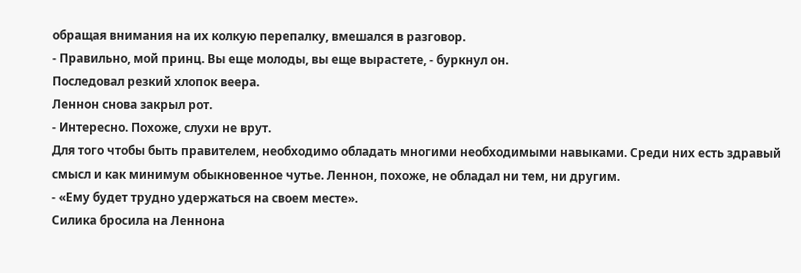обращая внимания на их колкую перепалку, вмешался в разговор.
- Правильно, мой принц. Вы еще молоды, вы еще вырастете, - буркнул он.
Последовал резкий хлопок веера.
Леннон снова закрыл рот.
- Интересно. Похоже, слухи не врут.
Для того чтобы быть правителем, необходимо обладать многими необходимыми навыками. Среди них есть здравый смысл и как минимум обыкновенное чутье. Леннон, похоже, не обладал ни тем, ни другим.
- «Ему будет трудно удержаться на своем месте».
Силика бросила на Леннона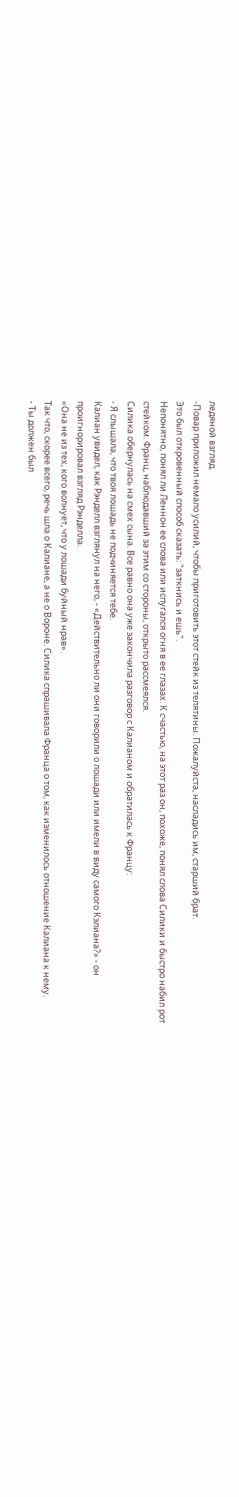ледяной взгляд.
-Повар приложил немало усилий, чтобы приготовить этот стейк из телятины. Пожалуйста, насладись им, старший брат.
Это был откровенный способ сказать: "заткнись и ешь".
Непонятно, понял ли Леннон ее слова или испугался огня в ее глазах. К счастью, на этот раз он, похоже, понял слова Силики и быстро набил рот стейком. Франц, наблюдавший за этим со стороны, открыто рассмеялся.
Силика обернулась на смех сына. Все равно она уже закончила разговор с Калианом и обратилась к Францу:
- Я слышала, что твоя лошадь не подчиняется тебе.
Калиан увидел, как Рэнделл взглянул на него, - «Действительно ли они говорили о лошади или имели в виду самого Кэлиана?» - он проигнорировал взгляд Рэнделла.
«Она не из тех, кого волнует, что у лошади буйный нрав».
Так что, скорее всего, речь шла о Калиане, а не о Вороне. Силика спрашивала Франца о том, как изменилось отношение Калиана к нему.
- Ты должен был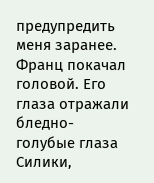предупредить меня заранее.
Франц покачал головой. Его глаза отражали бледно-голубые глаза Силики,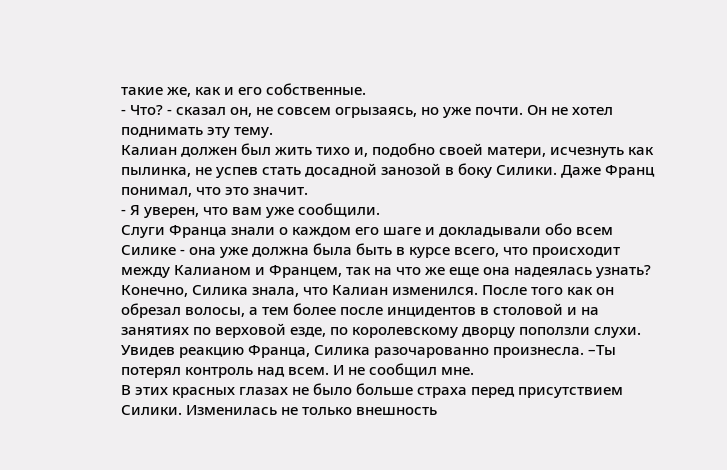такие же, как и его собственные.
- Что? - сказал он, не совсем огрызаясь, но уже почти. Он не хотел поднимать эту тему.
Калиан должен был жить тихо и, подобно своей матери, исчезнуть как пылинка, не успев стать досадной занозой в боку Силики. Даже Франц понимал, что это значит.
- Я уверен, что вам уже сообщили.
Слуги Франца знали о каждом его шаге и докладывали обо всем Силике - она уже должна была быть в курсе всего, что происходит между Калианом и Францем, так на что же еще она надеялась узнать?
Конечно, Силика знала, что Калиан изменился. После того как он обрезал волосы, а тем более после инцидентов в столовой и на занятиях по верховой езде, по королевскому дворцу поползли слухи.
Увидев реакцию Франца, Силика разочарованно произнесла. –Ты потерял контроль над всем. И не сообщил мне.
В этих красных глазах не было больше страха перед присутствием Силики. Изменилась не только внешность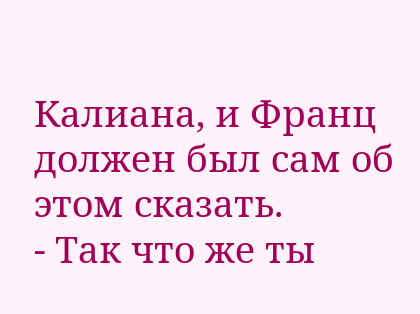Калиана, и Франц должен был сам об этом сказать.
- Так что же ты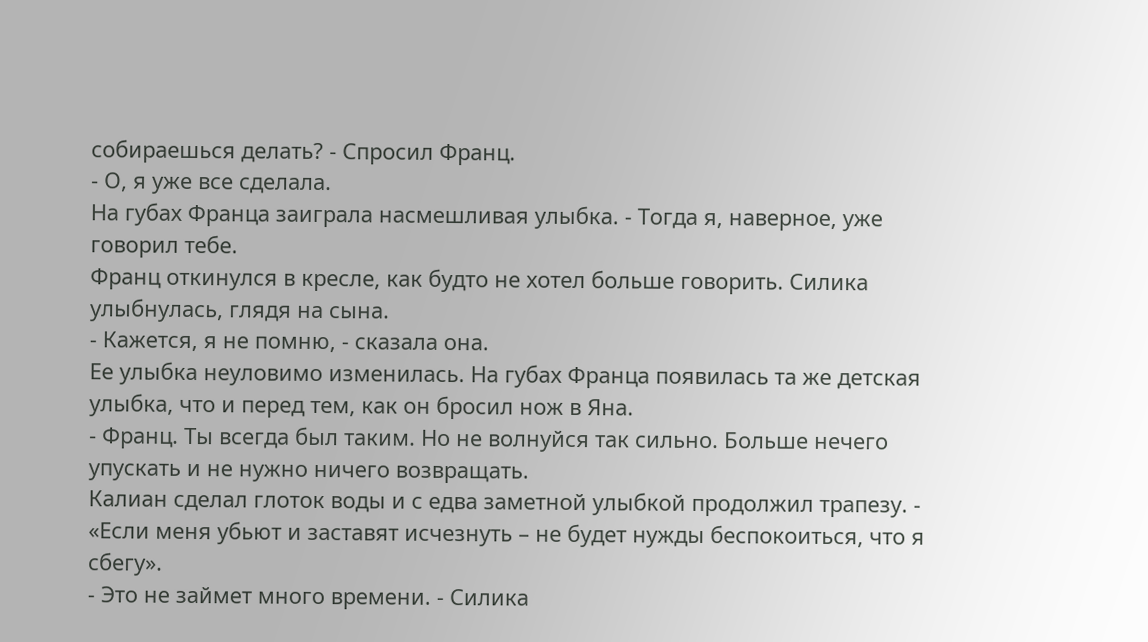собираешься делать? - Спросил Франц.
- О, я уже все сделала.
На губах Франца заиграла насмешливая улыбка. - Тогда я, наверное, уже говорил тебе.
Франц откинулся в кресле, как будто не хотел больше говорить. Силика улыбнулась, глядя на сына.
- Кажется, я не помню, - сказала она.
Ее улыбка неуловимо изменилась. На губах Франца появилась та же детская улыбка, что и перед тем, как он бросил нож в Яна.
- Франц. Ты всегда был таким. Но не волнуйся так сильно. Больше нечего упускать и не нужно ничего возвращать.
Калиан сделал глоток воды и с едва заметной улыбкой продолжил трапезу. - «Если меня убьют и заставят исчезнуть – не будет нужды беспокоиться, что я сбегу».
- Это не займет много времени. - Силика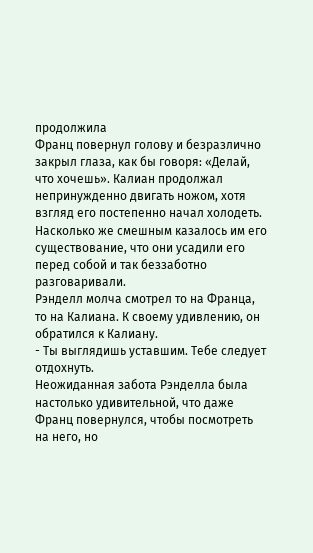продолжила
Франц повернул голову и безразлично закрыл глаза, как бы говоря: «Делай, что хочешь». Калиан продолжал непринужденно двигать ножом, хотя взгляд его постепенно начал холодеть.
Насколько же смешным казалось им его существование, что они усадили его перед собой и так беззаботно разговаривали.
Рэнделл молча смотрел то на Франца, то на Калиана. К своему удивлению, он обратился к Калиану.
- Ты выглядишь уставшим. Тебе следует отдохнуть.
Неожиданная забота Рэнделла была настолько удивительной, что даже Франц повернулся, чтобы посмотреть на него, но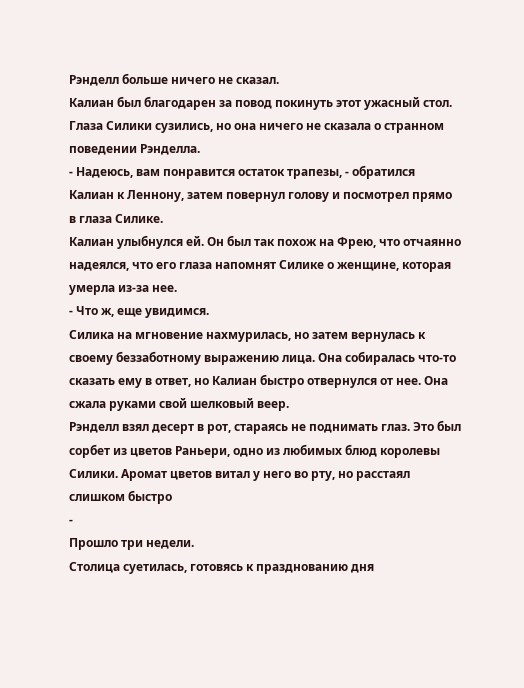Рэнделл больше ничего не сказал.
Калиан был благодарен за повод покинуть этот ужасный стол. Глаза Силики сузились, но она ничего не сказала о странном поведении Рэнделла.
- Надеюсь, вам понравится остаток трапезы, - обратился Калиан к Леннону, затем повернул голову и посмотрел прямо в глаза Силике.
Калиан улыбнулся ей. Он был так похож на Фрею, что отчаянно надеялся, что его глаза напомнят Силике о женщине, которая умерла из-за нее.
- Что ж, еще увидимся.
Силика на мгновение нахмурилась, но затем вернулась к своему беззаботному выражению лица. Она собиралась что-то сказать ему в ответ, но Калиан быстро отвернулся от нее. Она сжала руками свой шелковый веер.
Рэнделл взял десерт в рот, стараясь не поднимать глаз. Это был сорбет из цветов Раньери, одно из любимых блюд королевы Силики. Аромат цветов витал у него во рту, но расстаял слишком быстро
-
Прошло три недели.
Столица суетилась, готовясь к празднованию дня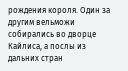рождения короля. Один за другим вельможи собирались во дворце Кайлиса, а послы из дальних стран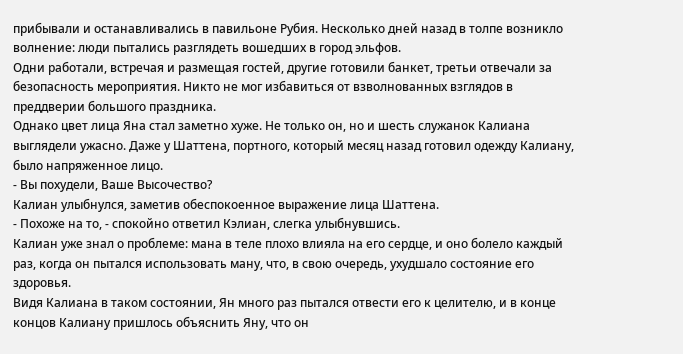прибывали и останавливались в павильоне Рубия. Несколько дней назад в толпе возникло волнение: люди пытались разглядеть вошедших в город эльфов.
Одни работали, встречая и размещая гостей, другие готовили банкет, третьи отвечали за безопасность мероприятия. Никто не мог избавиться от взволнованных взглядов в преддверии большого праздника.
Однако цвет лица Яна стал заметно хуже. Не только он, но и шесть служанок Калиана выглядели ужасно. Даже у Шаттена, портного, который месяц назад готовил одежду Калиану, было напряженное лицо.
- Вы похудели, Ваше Высочество?
Калиан улыбнулся, заметив обеспокоенное выражение лица Шаттена.
- Похоже на то, - спокойно ответил Кэлиан, слегка улыбнувшись.
Калиан уже знал о проблеме: мана в теле плохо влияла на его сердце, и оно болело каждый раз, когда он пытался использовать ману, что, в свою очередь, ухудшало состояние его здоровья.
Видя Калиана в таком состоянии, Ян много раз пытался отвести его к целителю, и в конце концов Калиану пришлось объяснить Яну, что он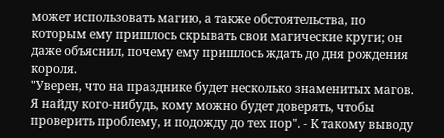может использовать магию, а также обстоятельства, по которым ему пришлось скрывать свои магические круги; он даже объяснил, почему ему пришлось ждать до дня рождения короля.
"Уверен, что на празднике будет несколько знаменитых магов. Я найду кого-нибудь, кому можно будет доверять, чтобы проверить проблему, и подожду до тех пор". - К такому выводу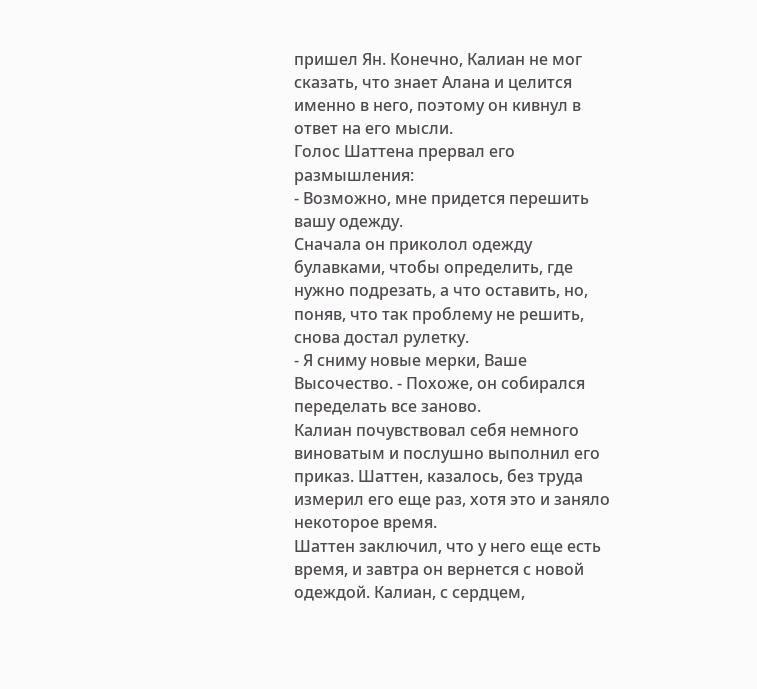пришел Ян. Конечно, Калиан не мог сказать, что знает Алана и целится именно в него, поэтому он кивнул в ответ на его мысли.
Голос Шаттена прервал его размышления:
- Возможно, мне придется перешить вашу одежду.
Сначала он приколол одежду булавками, чтобы определить, где нужно подрезать, а что оставить, но, поняв, что так проблему не решить, снова достал рулетку.
- Я сниму новые мерки, Ваше Высочество. - Похоже, он собирался переделать все заново.
Калиан почувствовал себя немного виноватым и послушно выполнил его приказ. Шаттен, казалось, без труда измерил его еще раз, хотя это и заняло некоторое время.
Шаттен заключил, что у него еще есть время, и завтра он вернется с новой одеждой. Калиан, с сердцем,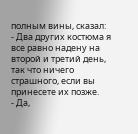полным вины, сказал:
- Два других костюма я все равно надену на второй и третий день, так что ничего страшного, если вы принесете их позже.
- Да,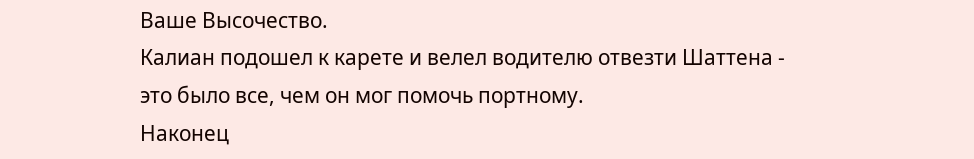Ваше Высочество.
Калиан подошел к карете и велел водителю отвезти Шаттена - это было все, чем он мог помочь портному.
Наконец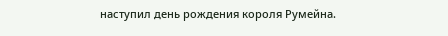наступил день рождения короля Румейна.